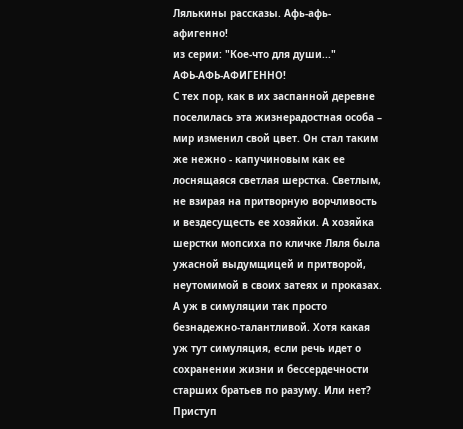Лялькины рассказы. Афь-афь-афигенно!
из серии: "Кое-что для души..."
АФЬ-АФЬ-АФИГЕННО!
С тех пор, как в их заспанной деревне поселилась эта жизнерадостная особа – мир изменил свой цвет. Он стал таким же нежно - капучиновым как ее лоснящаяся светлая шерстка. Светлым, не взирая на притворную ворчливость и вездесущесть ее хозяйки. А хозяйка шерстки мопсиха по кличке Ляля была ужасной выдумщицей и притворой, неутомимой в своих затеях и проказах. А уж в симуляции так просто безнадежно-талантливой. Хотя какая уж тут симуляция, если речь идет о сохранении жизни и бессердечности старших братьев по разуму. Или нет?
Приступ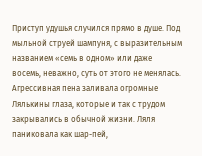Приступ удушья случился прямо в душе. Под мыльной струей шампуня, с выразительным названием «семь в одном» или даже восемь, неважно, суть от этого не менялась. Агрессивная пена заливала огромные Лялькины глаза, которые и так с трудом закрывались в обычной жизни. Ляля паниковала как шар-пей,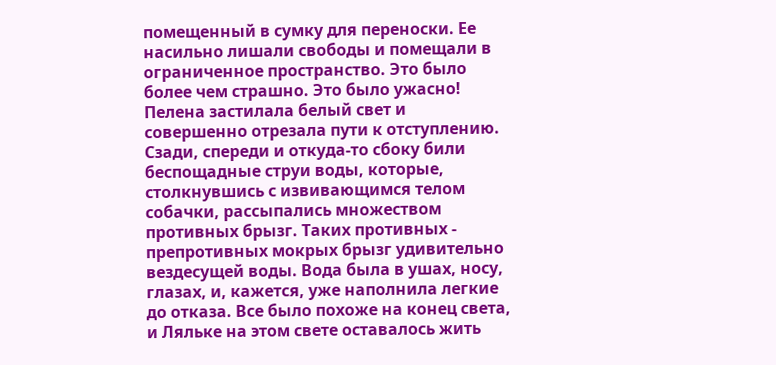помещенный в сумку для переноски. Ее насильно лишали свободы и помещали в ограниченное пространство. Это было более чем страшно. Это было ужасно!
Пелена застилала белый свет и совершенно отрезала пути к отступлению. Сзади, спереди и откуда-то сбоку били беспощадные струи воды, которые, столкнувшись с извивающимся телом собачки, рассыпались множеством противных брызг. Таких противных - препротивных мокрых брызг удивительно вездесущей воды. Вода была в ушах, носу, глазах, и, кажется, уже наполнила легкие до отказа. Все было похоже на конец света, и Ляльке на этом свете оставалось жить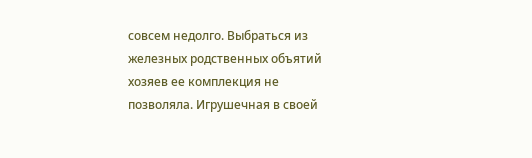совсем недолго. Выбраться из железных родственных объятий хозяев ее комплекция не позволяла. Игрушечная в своей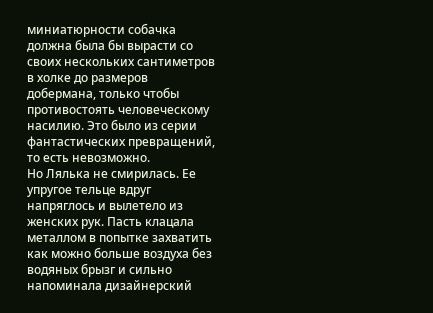миниатюрности собачка должна была бы вырасти со своих нескольких сантиметров в холке до размеров добермана, только чтобы противостоять человеческому насилию. Это было из серии фантастических превращений, то есть невозможно.
Но Лялька не смирилась. Ее упругое тельце вдруг напряглось и вылетело из женских рук. Пасть клацала металлом в попытке захватить как можно больше воздуха без водяных брызг и сильно напоминала дизайнерский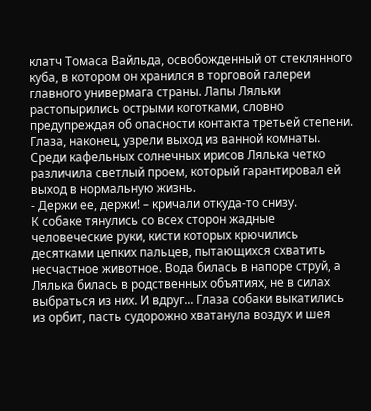клатч Томаса Вайльда, освобожденный от стеклянного куба, в котором он хранился в торговой галереи главного универмага страны. Лапы Ляльки растопырились острыми коготками, словно предупреждая об опасности контакта третьей степени. Глаза, наконец, узрели выход из ванной комнаты. Среди кафельных солнечных ирисов Лялька четко различила светлый проем, который гарантировал ей выход в нормальную жизнь.
- Держи ее, держи! – кричали откуда-то снизу.
К собаке тянулись со всех сторон жадные человеческие руки, кисти которых крючились десятками цепких пальцев, пытающихся схватить несчастное животное. Вода билась в напоре струй, а Лялька билась в родственных объятиях, не в силах выбраться из них. И вдруг... Глаза собаки выкатились из орбит, пасть судорожно хватанула воздух и шея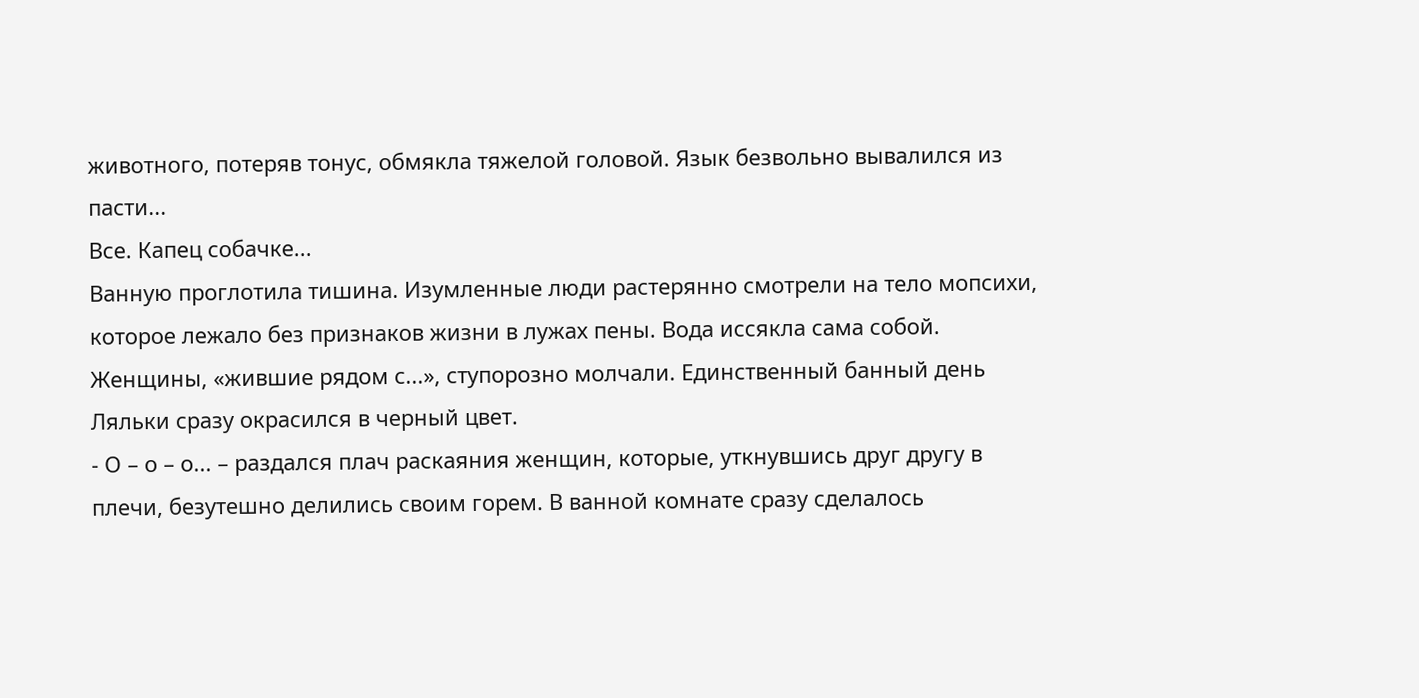животного, потеряв тонус, обмякла тяжелой головой. Язык безвольно вывалился из пасти...
Все. Капец собачке...
Ванную проглотила тишина. Изумленные люди растерянно смотрели на тело мопсихи, которое лежало без признаков жизни в лужах пены. Вода иссякла сама собой. Женщины, «жившие рядом с...», ступорозно молчали. Единственный банный день Ляльки сразу окрасился в черный цвет.
- О – о – о... – раздался плач раскаяния женщин, которые, уткнувшись друг другу в плечи, безутешно делились своим горем. В ванной комнате сразу сделалось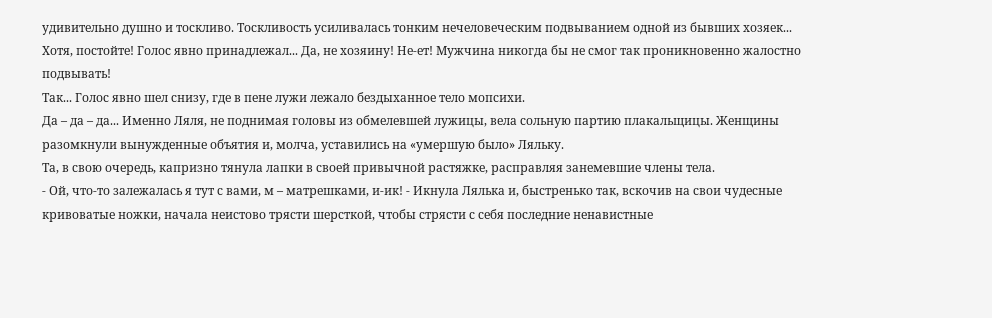удивительно душно и тоскливо. Тоскливость усиливалась тонким нечеловеческим подвыванием одной из бывших хозяек...
Хотя, постойте! Голос явно принадлежал... Да, не хозяину! Не-ет! Мужчина никогда бы не смог так проникновенно жалостно подвывать!
Так... Голос явно шел снизу, где в пене лужи лежало бездыханное тело мопсихи.
Да – да – да... Именно Ляля, не поднимая головы из обмелевшей лужицы, вела сольную партию плакальщицы. Женщины разомкнули вынужденные объятия и, молча, уставились на «умершую было» Ляльку.
Та, в свою очередь, капризно тянула лапки в своей привычной растяжке, расправляя занемевшие члены тела.
- Ой, что-то залежалась я тут с вами, м – матрешками, и-ик! - Икнула Лялька и, быстренько так, вскочив на свои чудесные кривоватые ножки, начала неистово трясти шерсткой, чтобы стрясти с себя последние ненавистные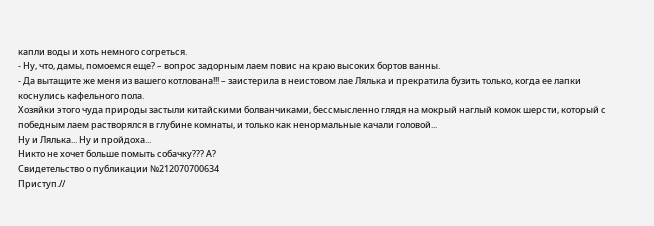капли воды и хоть немного согреться.
- Ну, что, дамы, помоемся еще? – вопрос задорным лаем повис на краю высоких бортов ванны.
- Да вытащите же меня из вашего котлована!!! – заистерила в неистовом лае Лялька и прекратила бузить только, когда ее лапки коснулись кафельного пола.
Хозяйки этого чуда природы застыли китайскими болванчиками, бессмысленно глядя на мокрый наглый комок шерсти, который с победным лаем растворялся в глубине комнаты, и только как ненормальные качали головой...
Ну и Лялька... Ну и пройдоха...
Никто не хочет больше помыть собачку??? А?
Свидетельство о публикации №212070700634
Приступ.//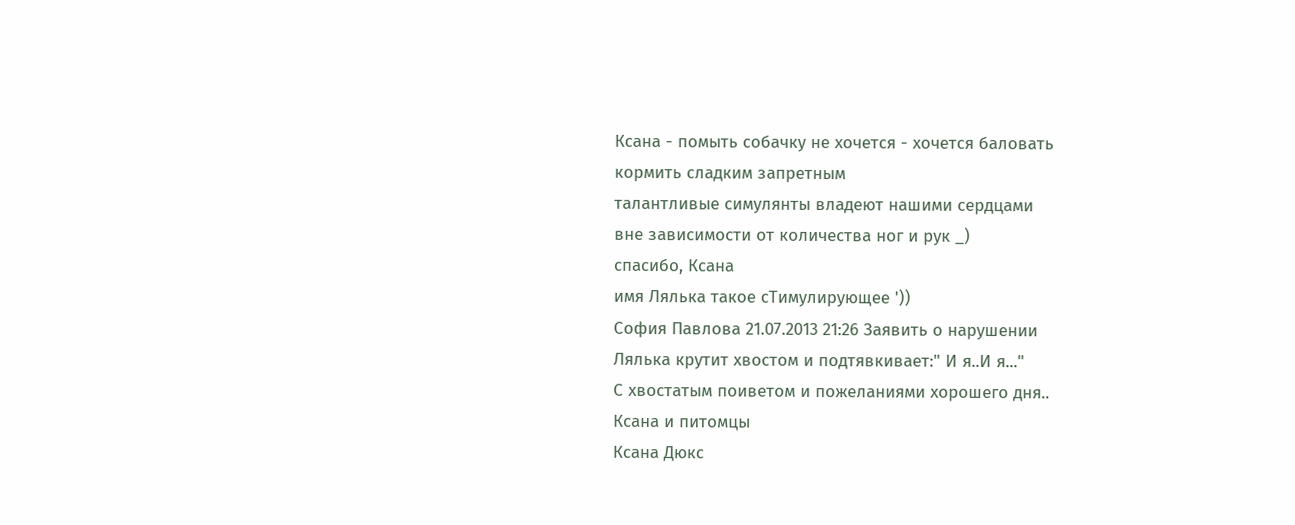Ксана - помыть собачку не хочется - хочется баловать
кормить сладким запретным
талантливые симулянты владеют нашими сердцами
вне зависимости от количества ног и рук _)
спасибо, Ксана
имя Лялька такое сТимулирующее '))
София Павлова 21.07.2013 21:26 Заявить о нарушении
Лялька крутит хвостом и подтявкивает:" И я..И я..."
С хвостатым поиветом и пожеланиями хорошего дня..
Ксана и питомцы
Ксана Дюкс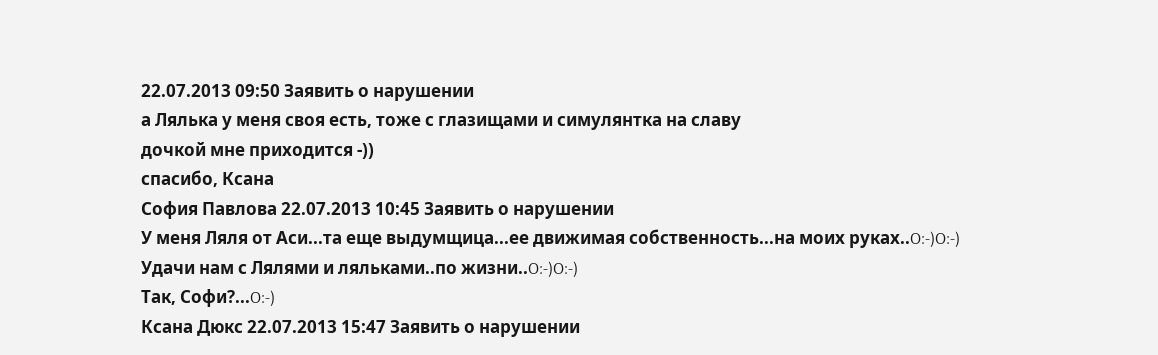22.07.2013 09:50 Заявить о нарушении
а Лялька у меня своя есть, тоже с глазищами и симулянтка на славу
дочкой мне приходится -))
спасибо, Ксана
София Павлова 22.07.2013 10:45 Заявить о нарушении
У меня Ляля от Аси...та еще выдумщица...ее движимая собственность...на моих руках..O:-)O:-)
Удачи нам с Лялями и ляльками..по жизни..O:-)O:-)
Так, Софи?...O:-)
Ксана Дюкс 22.07.2013 15:47 Заявить о нарушении